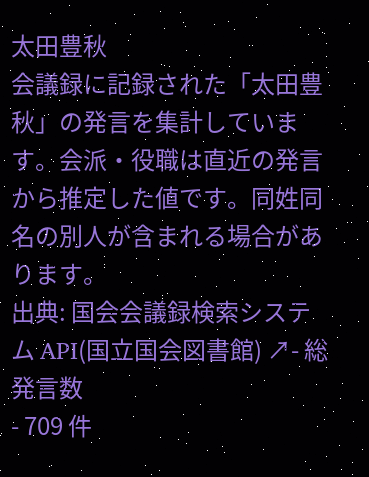太田豊秋
会議録に記録された「太田豊秋」の発言を集計しています。会派・役職は直近の発言から推定した値です。同姓同名の別人が含まれる場合があります。
出典: 国会会議録検索システム API(国立国会図書館) ↗- 総発言数
- 709 件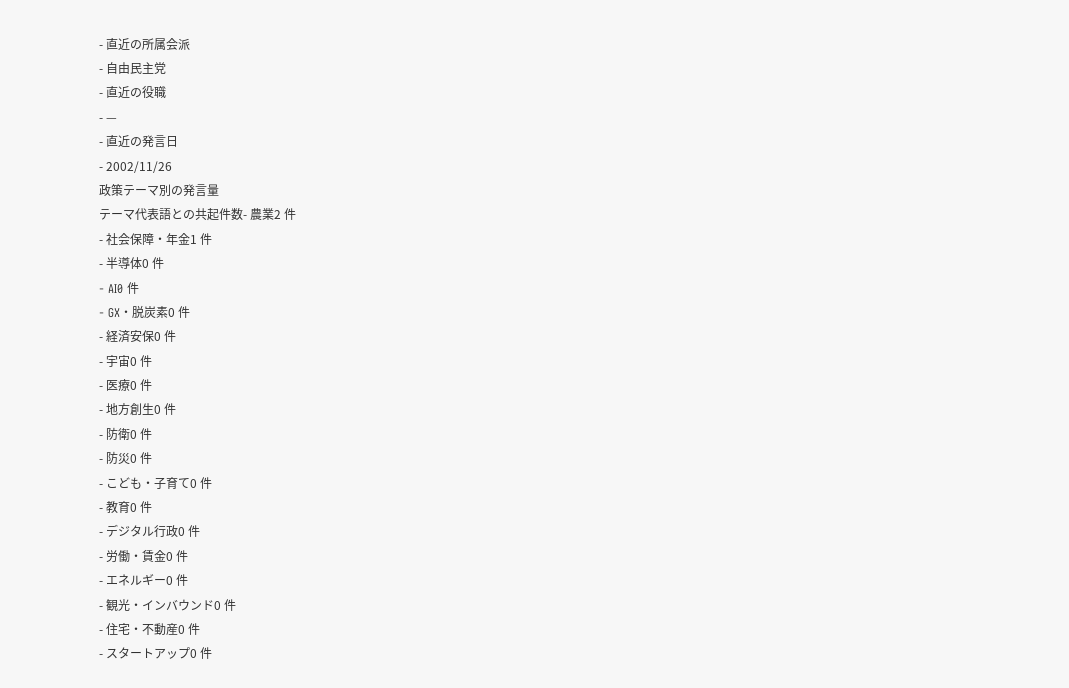- 直近の所属会派
- 自由民主党
- 直近の役職
- —
- 直近の発言日
- 2002/11/26
政策テーマ別の発言量
テーマ代表語との共起件数- 農業2 件
- 社会保障・年金1 件
- 半導体0 件
- AI0 件
- GX・脱炭素0 件
- 経済安保0 件
- 宇宙0 件
- 医療0 件
- 地方創生0 件
- 防衛0 件
- 防災0 件
- こども・子育て0 件
- 教育0 件
- デジタル行政0 件
- 労働・賃金0 件
- エネルギー0 件
- 観光・インバウンド0 件
- 住宅・不動産0 件
- スタートアップ0 件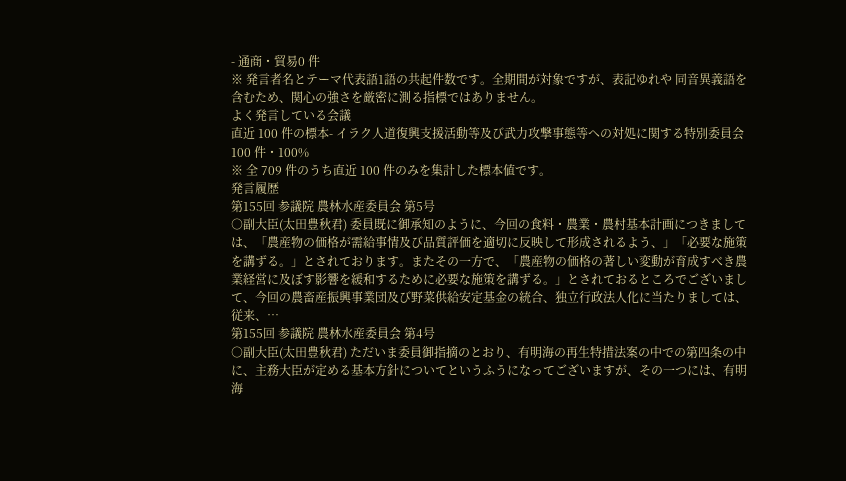- 通商・貿易0 件
※ 発言者名とテーマ代表語1語の共起件数です。全期間が対象ですが、表記ゆれや 同音異義語を含むため、関心の強さを厳密に測る指標ではありません。
よく発言している会議
直近 100 件の標本- イラク人道復興支援活動等及び武力攻撃事態等への対処に関する特別委員会100 件・100%
※ 全 709 件のうち直近 100 件のみを集計した標本値です。
発言履歴
第155回 参議院 農林水産委員会 第5号
○副大臣(太田豊秋君) 委員既に御承知のように、今回の食料・農業・農村基本計画につきましては、「農産物の価格が需給事情及び品質評価を適切に反映して形成されるよう、」「必要な施策を講ずる。」とされております。またその一方で、「農産物の価格の著しい変動が育成すべき農業経営に及ぼす影響を緩和するために必要な施策を講ずる。」とされておるところでございまして、今回の農畜産振興事業団及び野菜供給安定基金の統合、独立行政法人化に当たりましては、従来、…
第155回 参議院 農林水産委員会 第4号
○副大臣(太田豊秋君) ただいま委員御指摘のとおり、有明海の再生特措法案の中での第四条の中に、主務大臣が定める基本方針についてというふうになってございますが、その一つには、有明海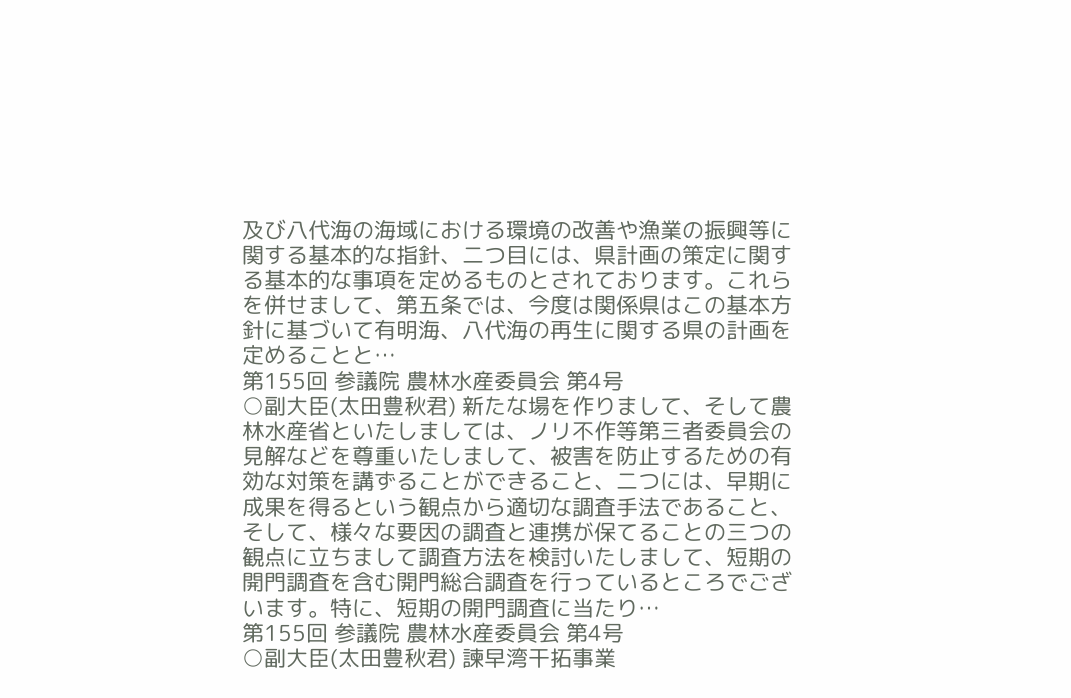及び八代海の海域における環境の改善や漁業の振興等に関する基本的な指針、二つ目には、県計画の策定に関する基本的な事項を定めるものとされております。これらを併せまして、第五条では、今度は関係県はこの基本方針に基づいて有明海、八代海の再生に関する県の計画を定めることと…
第155回 参議院 農林水産委員会 第4号
○副大臣(太田豊秋君) 新たな場を作りまして、そして農林水産省といたしましては、ノリ不作等第三者委員会の見解などを尊重いたしまして、被害を防止するための有効な対策を講ずることができること、二つには、早期に成果を得るという観点から適切な調査手法であること、そして、様々な要因の調査と連携が保てることの三つの観点に立ちまして調査方法を検討いたしまして、短期の開門調査を含む開門総合調査を行っているところでございます。特に、短期の開門調査に当たり…
第155回 参議院 農林水産委員会 第4号
○副大臣(太田豊秋君) 諫早湾干拓事業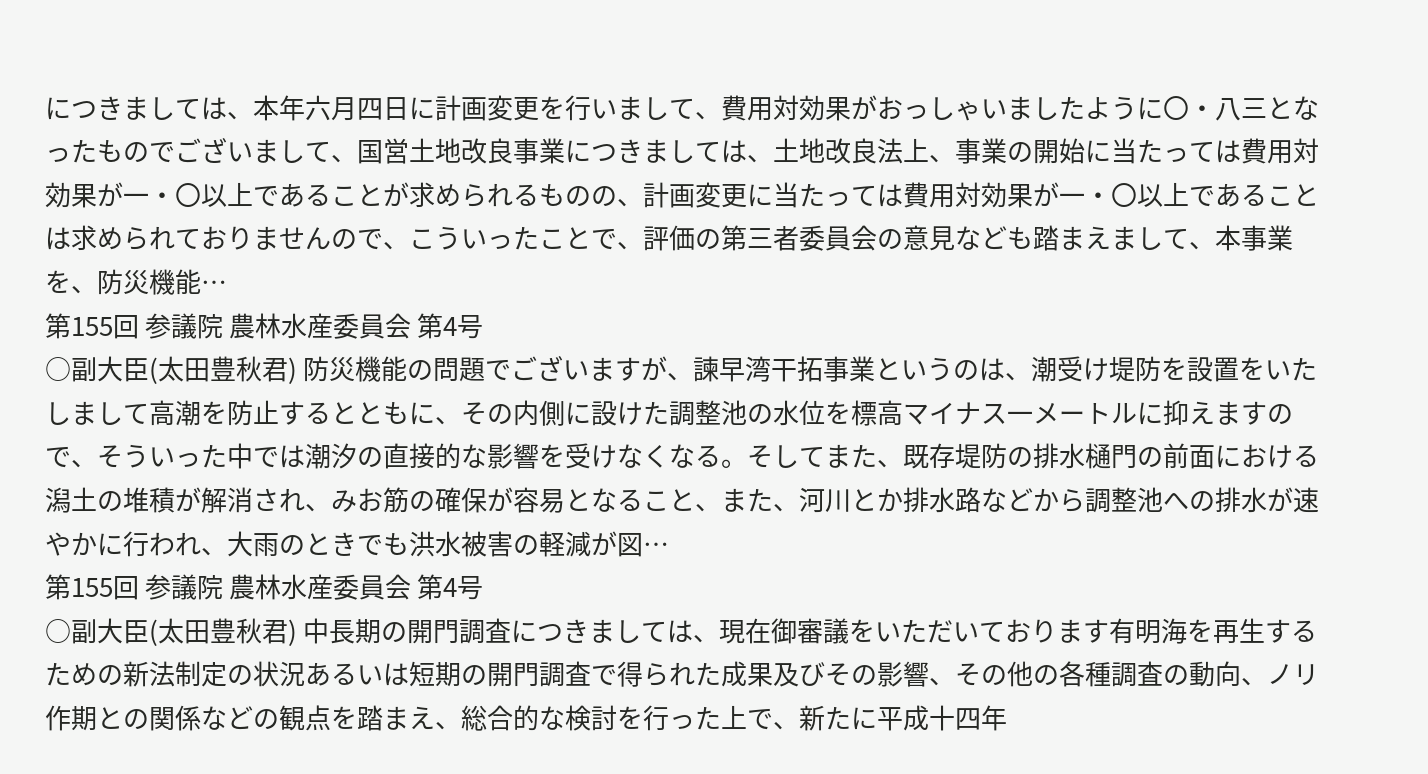につきましては、本年六月四日に計画変更を行いまして、費用対効果がおっしゃいましたように〇・八三となったものでございまして、国営土地改良事業につきましては、土地改良法上、事業の開始に当たっては費用対効果が一・〇以上であることが求められるものの、計画変更に当たっては費用対効果が一・〇以上であることは求められておりませんので、こういったことで、評価の第三者委員会の意見なども踏まえまして、本事業を、防災機能…
第155回 参議院 農林水産委員会 第4号
○副大臣(太田豊秋君) 防災機能の問題でございますが、諫早湾干拓事業というのは、潮受け堤防を設置をいたしまして高潮を防止するとともに、その内側に設けた調整池の水位を標高マイナス一メートルに抑えますので、そういった中では潮汐の直接的な影響を受けなくなる。そしてまた、既存堤防の排水樋門の前面における潟土の堆積が解消され、みお筋の確保が容易となること、また、河川とか排水路などから調整池への排水が速やかに行われ、大雨のときでも洪水被害の軽減が図…
第155回 参議院 農林水産委員会 第4号
○副大臣(太田豊秋君) 中長期の開門調査につきましては、現在御審議をいただいております有明海を再生するための新法制定の状況あるいは短期の開門調査で得られた成果及びその影響、その他の各種調査の動向、ノリ作期との関係などの観点を踏まえ、総合的な検討を行った上で、新たに平成十四年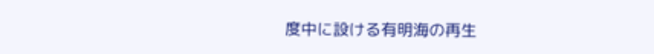度中に設ける有明海の再生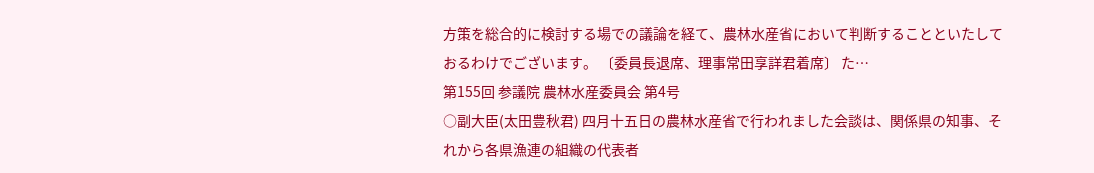方策を総合的に検討する場での議論を経て、農林水産省において判断することといたしておるわけでございます。 〔委員長退席、理事常田享詳君着席〕 た…
第155回 参議院 農林水産委員会 第4号
○副大臣(太田豊秋君) 四月十五日の農林水産省で行われました会談は、関係県の知事、それから各県漁連の組織の代表者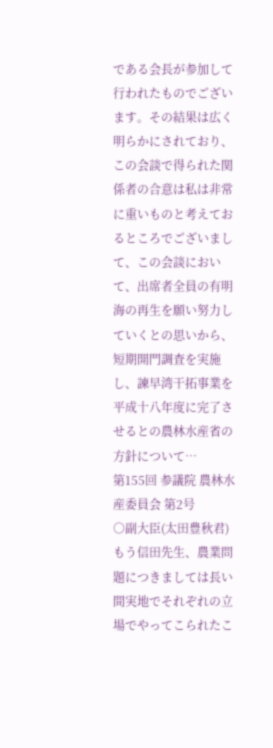である会長が参加して行われたものでございます。その結果は広く明らかにされており、この会談で得られた関係者の合意は私は非常に重いものと考えておるところでございまして、この会談において、出席者全員の有明海の再生を願い努力していくとの思いから、短期開門調査を実施し、諫早湾干拓事業を平成十八年度に完了させるとの農林水産省の方針について…
第155回 参議院 農林水産委員会 第2号
○副大臣(太田豊秋君) もう信田先生、農業問題につきましては長い間実地でそれぞれの立場でやってこられたこ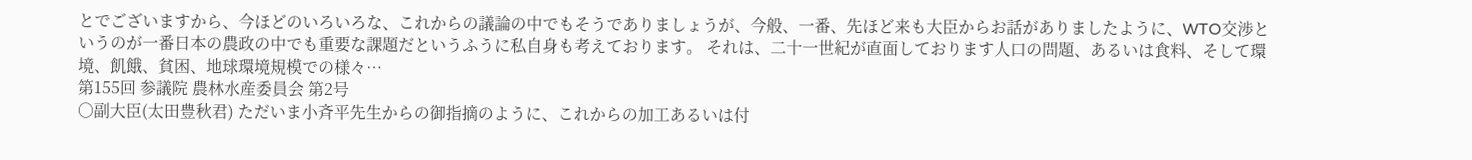とでございますから、今ほどのいろいろな、これからの議論の中でもそうでありましょうが、今般、一番、先ほど来も大臣からお話がありましたように、WTO交渉というのが一番日本の農政の中でも重要な課題だというふうに私自身も考えております。 それは、二十一世紀が直面しております人口の問題、あるいは食料、そして環境、飢餓、貧困、地球環境規模での様々…
第155回 参議院 農林水産委員会 第2号
○副大臣(太田豊秋君) ただいま小斉平先生からの御指摘のように、これからの加工あるいは付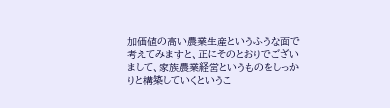加価値の高い農業生産というふうな面で考えてみますと、正にそのとおりでございまして、家族農業経営というものをしっかりと構築していくというこ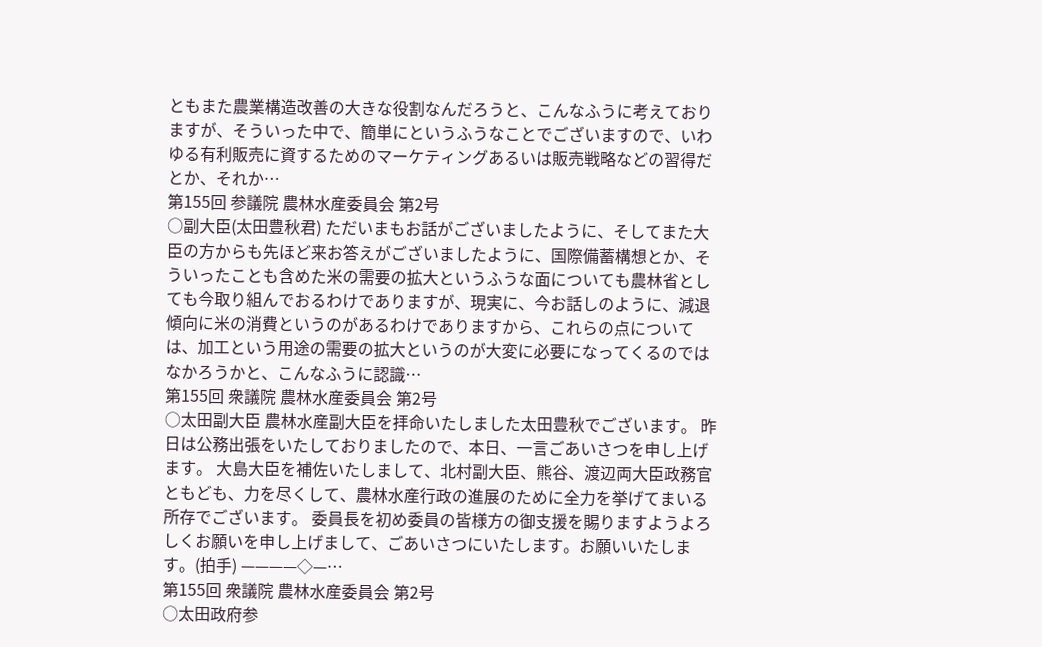ともまた農業構造改善の大きな役割なんだろうと、こんなふうに考えておりますが、そういった中で、簡単にというふうなことでございますので、いわゆる有利販売に資するためのマーケティングあるいは販売戦略などの習得だとか、それか…
第155回 参議院 農林水産委員会 第2号
○副大臣(太田豊秋君) ただいまもお話がございましたように、そしてまた大臣の方からも先ほど来お答えがございましたように、国際備蓄構想とか、そういったことも含めた米の需要の拡大というふうな面についても農林省としても今取り組んでおるわけでありますが、現実に、今お話しのように、減退傾向に米の消費というのがあるわけでありますから、これらの点については、加工という用途の需要の拡大というのが大変に必要になってくるのではなかろうかと、こんなふうに認識…
第155回 衆議院 農林水産委員会 第2号
○太田副大臣 農林水産副大臣を拝命いたしました太田豊秋でございます。 昨日は公務出張をいたしておりましたので、本日、一言ごあいさつを申し上げます。 大島大臣を補佐いたしまして、北村副大臣、熊谷、渡辺両大臣政務官ともども、力を尽くして、農林水産行政の進展のために全力を挙げてまいる所存でございます。 委員長を初め委員の皆様方の御支援を賜りますようよろしくお願いを申し上げまして、ごあいさつにいたします。お願いいたします。(拍手) ————◇—…
第155回 衆議院 農林水産委員会 第2号
○太田政府参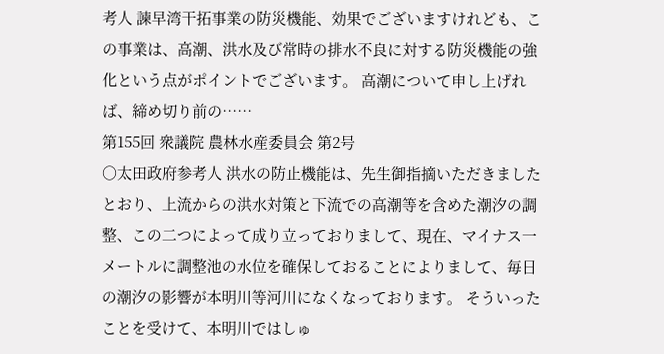考人 諫早湾干拓事業の防災機能、効果でございますけれども、この事業は、高潮、洪水及び常時の排水不良に対する防災機能の強化という点がポイントでございます。 高潮について申し上げれば、締め切り前の……
第155回 衆議院 農林水産委員会 第2号
○太田政府参考人 洪水の防止機能は、先生御指摘いただきましたとおり、上流からの洪水対策と下流での高潮等を含めた潮汐の調整、この二つによって成り立っておりまして、現在、マイナス一メートルに調整池の水位を確保しておることによりまして、毎日の潮汐の影響が本明川等河川になくなっております。 そういったことを受けて、本明川ではしゅ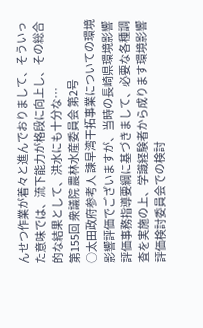んせつ作業が着々と進んでおりまして、そういった意味では、流下能力が格段に向上し、その総合的な結果として、洪水にも十分な…
第155回 衆議院 農林水産委員会 第2号
○太田政府参考人 諫早湾干拓事業についての環境影響評価でございますが、当時の長崎県環境影響評価事務指導要綱に基づきまして、必要な各種調査を実施の上、学識経験者から成ります環境影響評価検討委員会での検討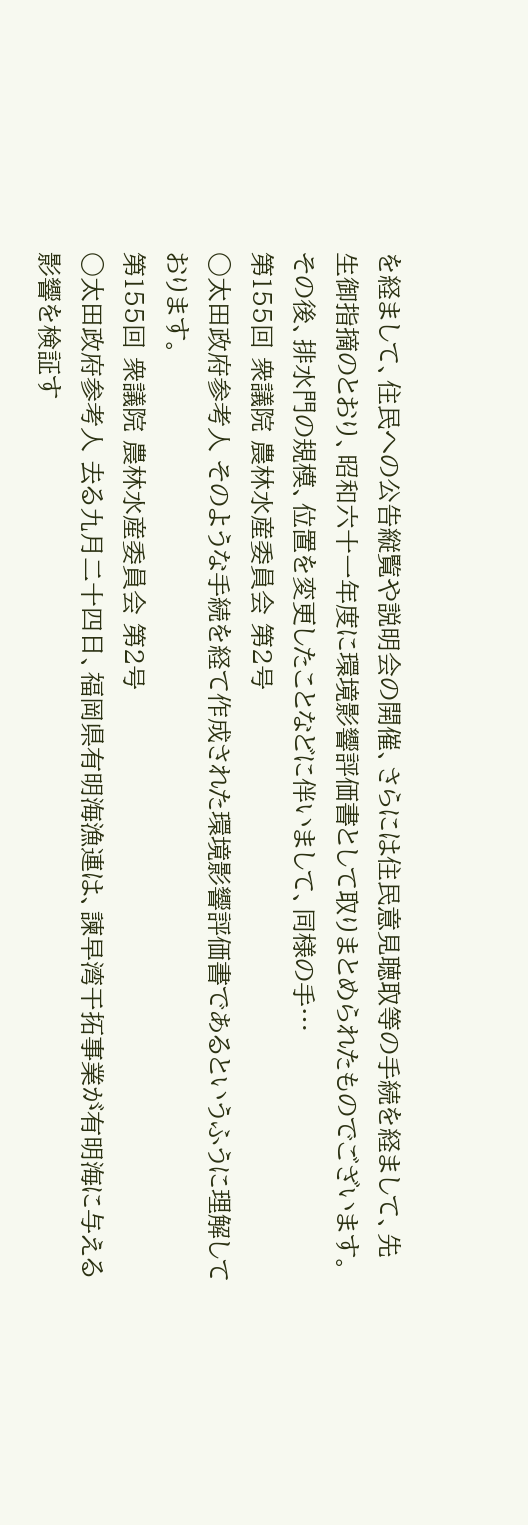を経まして、住民への公告縦覧や説明会の開催、さらには住民意見聴取等の手続を経まして、先生御指摘のとおり、昭和六十一年度に環境影響評価書として取りまとめられたものでございます。その後、排水門の規模、位置を変更したことなどに伴いまして、同様の手…
第155回 衆議院 農林水産委員会 第2号
○太田政府参考人 そのような手続を経て作成された環境影響評価書であるというふうに理解しております。
第155回 衆議院 農林水産委員会 第2号
○太田政府参考人 去る九月二十四日、福岡県有明海漁連は、諫早湾干拓事業が有明海に与える影響を検証す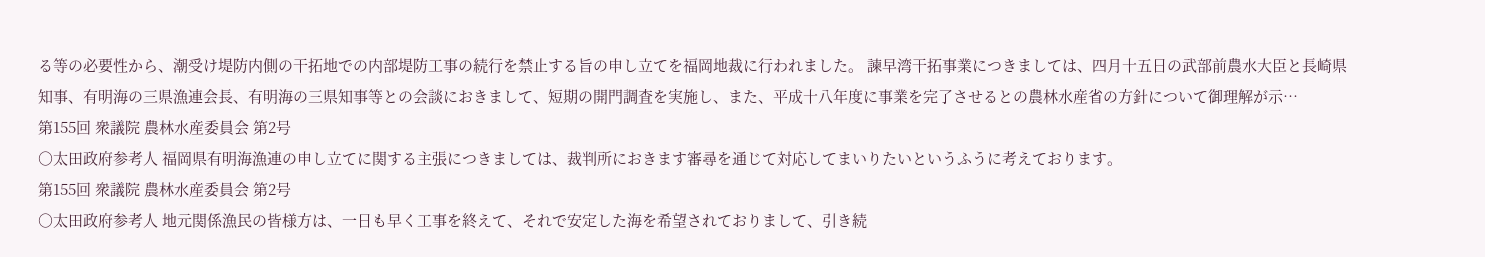る等の必要性から、潮受け堤防内側の干拓地での内部堤防工事の続行を禁止する旨の申し立てを福岡地裁に行われました。 諫早湾干拓事業につきましては、四月十五日の武部前農水大臣と長崎県知事、有明海の三県漁連会長、有明海の三県知事等との会談におきまして、短期の開門調査を実施し、また、平成十八年度に事業を完了させるとの農林水産省の方針について御理解が示…
第155回 衆議院 農林水産委員会 第2号
○太田政府参考人 福岡県有明海漁連の申し立てに関する主張につきましては、裁判所におきます審尋を通じて対応してまいりたいというふうに考えております。
第155回 衆議院 農林水産委員会 第2号
○太田政府参考人 地元関係漁民の皆様方は、一日も早く工事を終えて、それで安定した海を希望されておりまして、引き続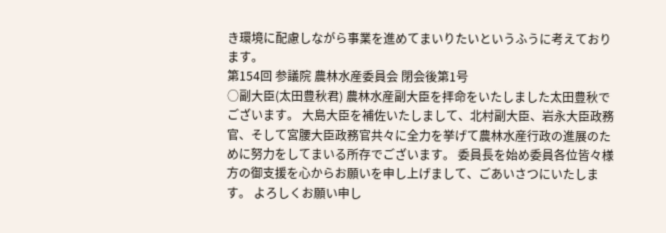き環境に配慮しながら事業を進めてまいりたいというふうに考えております。
第154回 参議院 農林水産委員会 閉会後第1号
○副大臣(太田豊秋君) 農林水産副大臣を拝命をいたしました太田豊秋でございます。 大島大臣を補佐いたしまして、北村副大臣、岩永大臣政務官、そして宮腰大臣政務官共々に全力を挙げて農林水産行政の進展のために努力をしてまいる所存でございます。 委員長を始め委員各位皆々様方の御支援を心からお願いを申し上げまして、ごあいさつにいたします。 よろしくお願い申し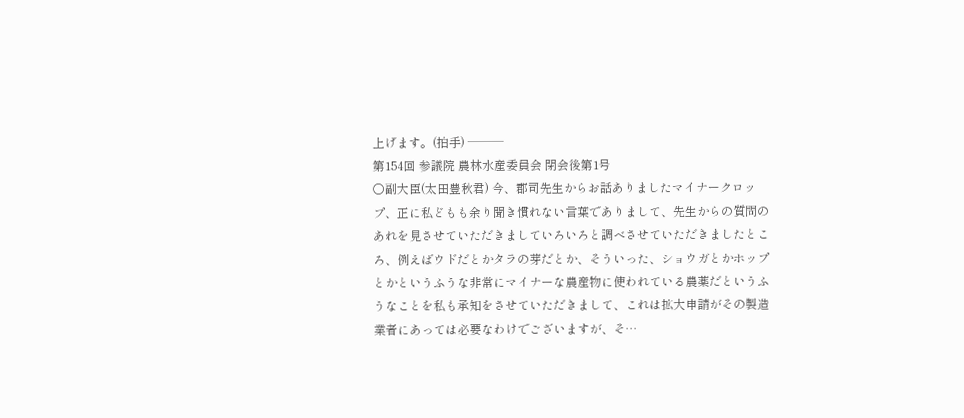上げます。(拍手) ───
第154回 参議院 農林水産委員会 閉会後第1号
○副大臣(太田豊秋君) 今、郡司先生からお話ありましたマイナークロップ、正に私どもも余り聞き慣れない言葉でありまして、先生からの質問のあれを見させていただきましていろいろと調べさせていただきましたところ、例えばウドだとかタラの芽だとか、そういった、ショウガとかホップとかというふうな非常にマイナーな農産物に使われている農薬だというふうなことを私も承知をさせていただきまして、これは拡大申請がその製造業者にあっては必要なわけでございますが、そ…